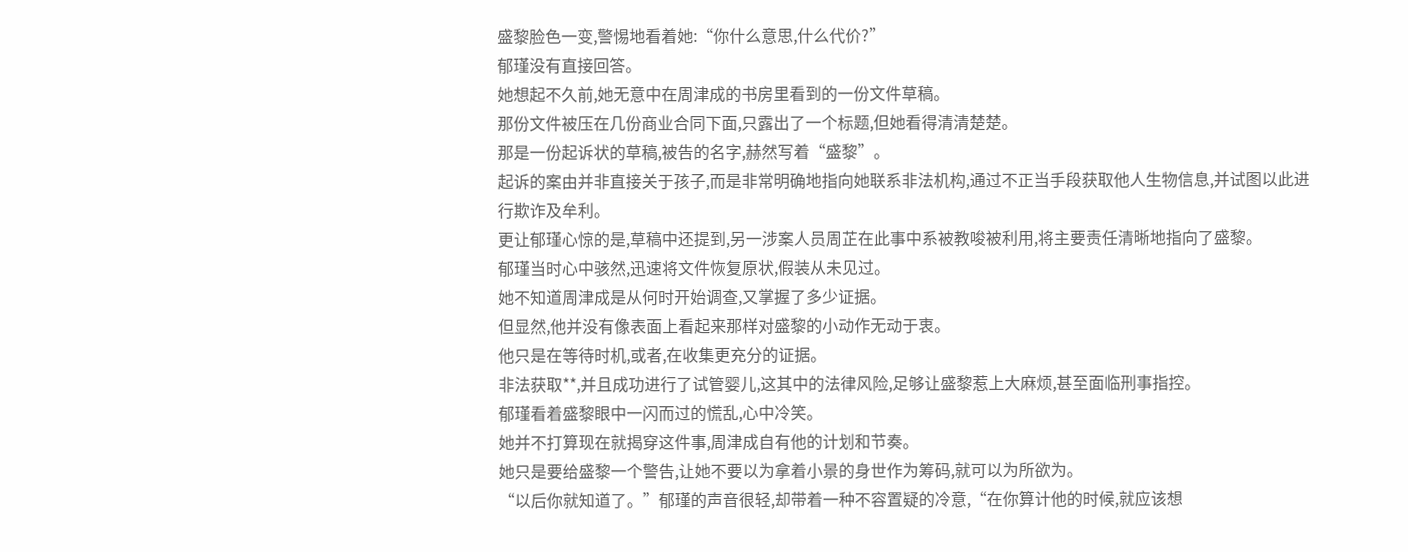盛黎脸色一变,警惕地看着她:“你什么意思,什么代价?”
郁瑾没有直接回答。
她想起不久前,她无意中在周津成的书房里看到的一份文件草稿。
那份文件被压在几份商业合同下面,只露出了一个标题,但她看得清清楚楚。
那是一份起诉状的草稿,被告的名字,赫然写着“盛黎”。
起诉的案由并非直接关于孩子,而是非常明确地指向她联系非法机构,通过不正当手段获取他人生物信息,并试图以此进行欺诈及牟利。
更让郁瑾心惊的是,草稿中还提到,另一涉案人员周芷在此事中系被教唆被利用,将主要责任清晰地指向了盛黎。
郁瑾当时心中骇然,迅速将文件恢复原状,假装从未见过。
她不知道周津成是从何时开始调查,又掌握了多少证据。
但显然,他并没有像表面上看起来那样对盛黎的小动作无动于衷。
他只是在等待时机,或者,在收集更充分的证据。
非法获取**,并且成功进行了试管婴儿,这其中的法律风险,足够让盛黎惹上大麻烦,甚至面临刑事指控。
郁瑾看着盛黎眼中一闪而过的慌乱,心中冷笑。
她并不打算现在就揭穿这件事,周津成自有他的计划和节奏。
她只是要给盛黎一个警告,让她不要以为拿着小景的身世作为筹码,就可以为所欲为。
“以后你就知道了。”郁瑾的声音很轻,却带着一种不容置疑的冷意,“在你算计他的时候,就应该想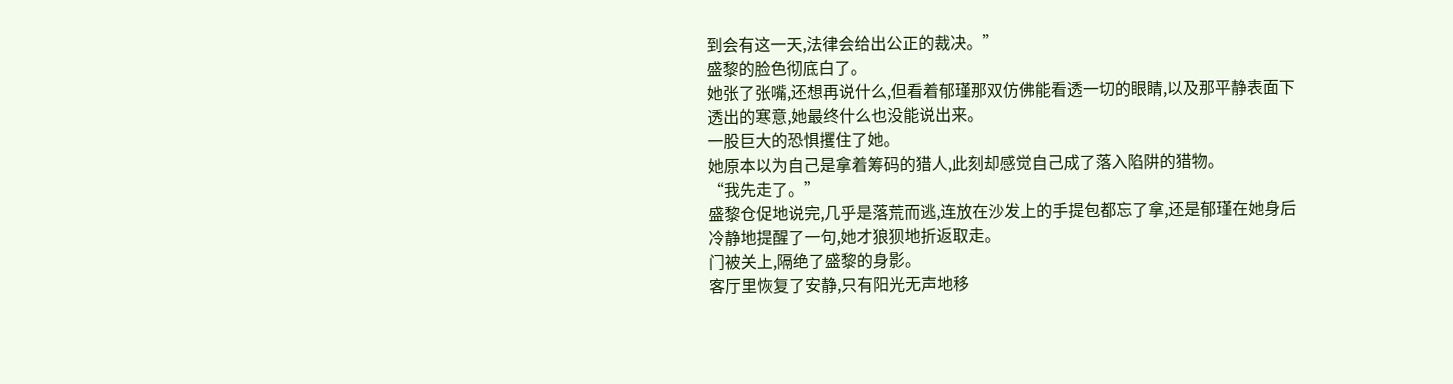到会有这一天,法律会给出公正的裁决。”
盛黎的脸色彻底白了。
她张了张嘴,还想再说什么,但看着郁瑾那双仿佛能看透一切的眼睛,以及那平静表面下透出的寒意,她最终什么也没能说出来。
一股巨大的恐惧攫住了她。
她原本以为自己是拿着筹码的猎人,此刻却感觉自己成了落入陷阱的猎物。
“我先走了。”
盛黎仓促地说完,几乎是落荒而逃,连放在沙发上的手提包都忘了拿,还是郁瑾在她身后冷静地提醒了一句,她才狼狈地折返取走。
门被关上,隔绝了盛黎的身影。
客厅里恢复了安静,只有阳光无声地移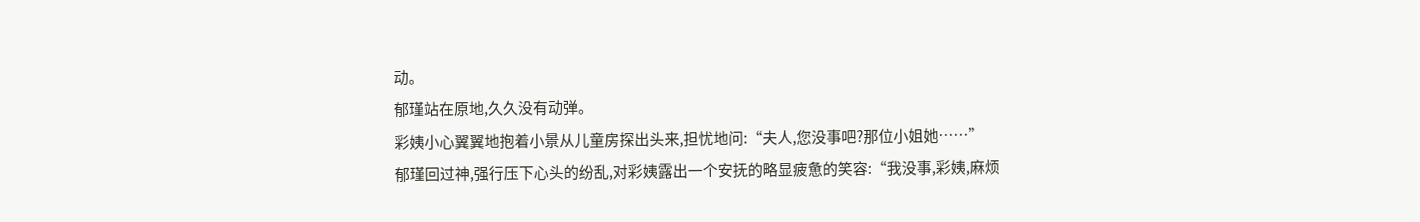动。
郁瑾站在原地,久久没有动弹。
彩姨小心翼翼地抱着小景从儿童房探出头来,担忧地问:“夫人,您没事吧?那位小姐她……”
郁瑾回过神,强行压下心头的纷乱,对彩姨露出一个安抚的略显疲惫的笑容:“我没事,彩姨,麻烦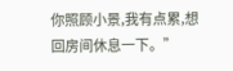你照顾小景,我有点累,想回房间休息一下。”